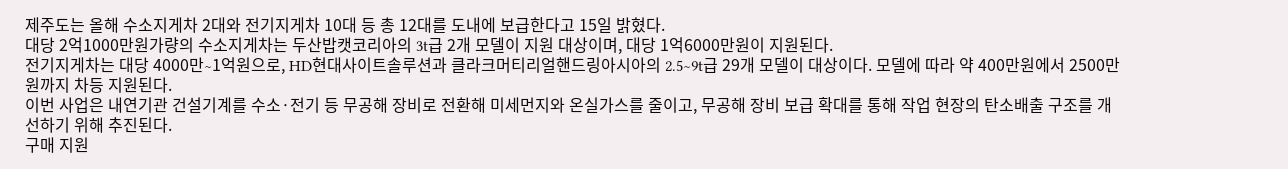제주도는 올해 수소지게차 2대와 전기지게차 10대 등 총 12대를 도내에 보급한다고 15일 밝혔다.
대당 2억1000만원가량의 수소지게차는 두산밥캣코리아의 3t급 2개 모델이 지원 대상이며, 대당 1억6000만원이 지원된다.
전기지게차는 대당 4000만∼1억원으로, HD현대사이트솔루션과 클라크머티리얼핸드링아시아의 2.5∼9t급 29개 모델이 대상이다. 모델에 따라 약 400만원에서 2500만원까지 차등 지원된다.
이번 사업은 내연기관 건설기계를 수소·전기 등 무공해 장비로 전환해 미세먼지와 온실가스를 줄이고, 무공해 장비 보급 확대를 통해 작업 현장의 탄소배출 구조를 개선하기 위해 추진된다.
구매 지원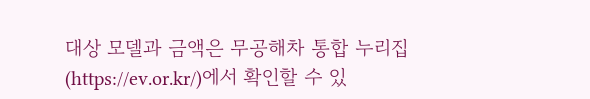대상 모델과 금액은 무공해차 통합 누리집(https://ev.or.kr/)에서 확인할 수 있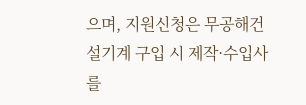으며, 지원신청은 무공해건설기계 구입 시 제작·수입사를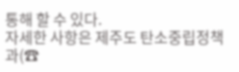통해 할 수 있다.
자세한 사항은 제주도 탄소중립정책과(☎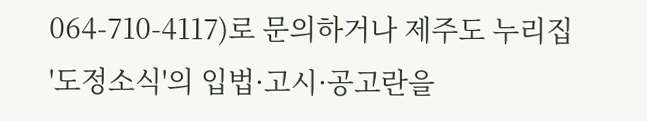064-710-4117)로 문의하거나 제주도 누리집 '도정소식'의 입법·고시·공고란을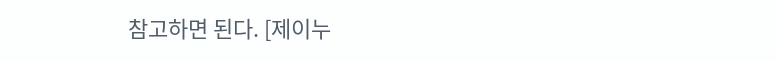참고하면 된다. [제이누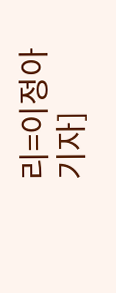리=이정아 기자]